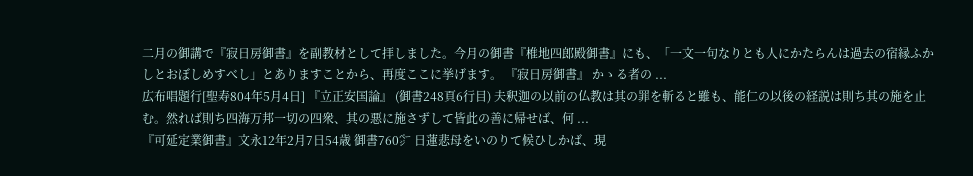二月の御講で『寂日房御書』を副教材として拝しました。今月の御書『椎地四郎殿御書』にも、「一文一句なりとも人にかたらんは過去の宿縁ふかしとおぼしめすべし」とありますことから、再度ここに挙げます。 『寂日房御書』 かゝる者の ...
広布唱題行[聖寿804年5月4日] 『立正安国論』 (御書248頁6行目) 夫釈迦の以前の仏教は其の罪を斬ると雖も、能仁の以後の経説は則ち其の施を止む。然れば則ち四海万邦一切の四衆、其の悪に施さずして皆此の善に帰せば、何 ...
『可延定業御書』文永12年2月7日54歳 御書760㌻ 日蓮悲母をいのりて候ひしかば、現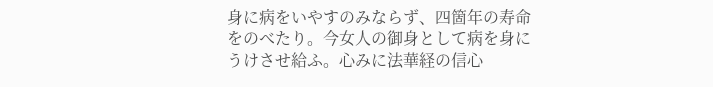身に病をいやすのみならず、四箇年の寿命をのべたり。今女人の御身として病を身にうけさせ給ふ。心みに法華経の信心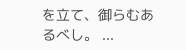を立て、御らむあるべし。 ...